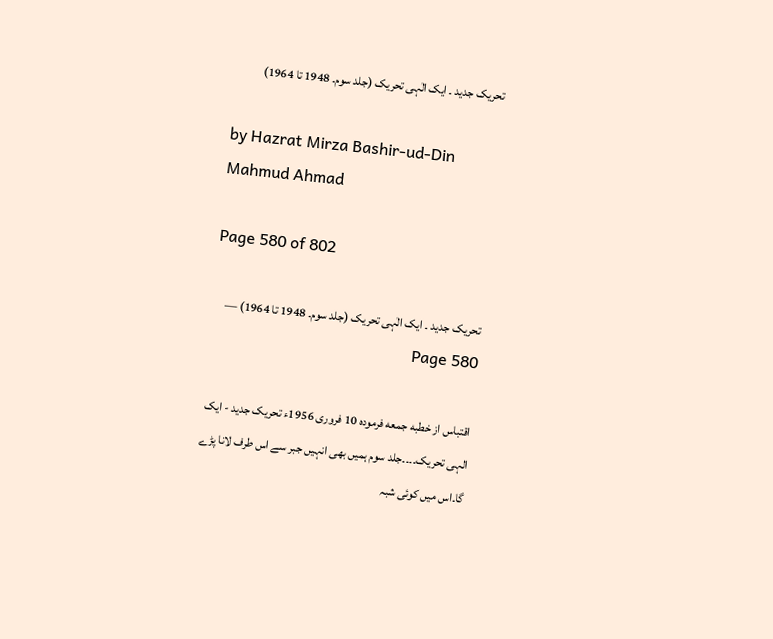تحریک جدید ۔ ایک الٰہی تحریک (جلد سوم۔ 1948 تا 1964)

by Hazrat Mirza Bashir-ud-Din Mahmud Ahmad

Page 580 of 802

تحریک جدید ۔ ایک الٰہی تحریک (جلد سوم۔ 1948 تا 1964) — Page 580

اقتباس از خطبه جمعه فرموده 10 فروری 1956ء تحریک جدید - ایک الہی تحریک۔۔۔۔جلد سوم ہمیں بھی انہیں جبر سے اس طرف لانا پڑے گا۔اس میں کوئی شبہ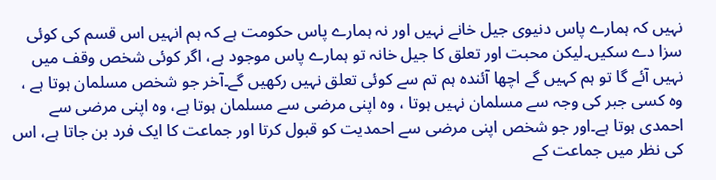نہیں کہ ہمارے پاس دنیوی جیل خانے نہیں اور نہ ہمارے پاس حکومت ہے کہ ہم انہیں اس قسم کی کوئی سزا دے سکیں۔لیکن محبت اور تعلق کا جیل خانہ تو ہمارے پاس موجود ہے، اگر کوئی شخص وقف میں نہیں آئے گا تو ہم کہیں گے اچھا آئندہ ہم تم سے کوئی تعلق نہیں رکھیں گے۔آخر جو شخص مسلمان ہوتا ہے ، وہ کسی جبر کی وجہ سے مسلمان نہیں ہوتا ، وہ اپنی مرضی سے مسلمان ہوتا ہے، وہ اپنی مرضی سے احمدی ہوتا ہے۔اور جو شخص اپنی مرضی سے احمدیت کو قبول کرتا اور جماعت کا ایک فرد بن جاتا ہے، اس کی نظر میں جماعت کے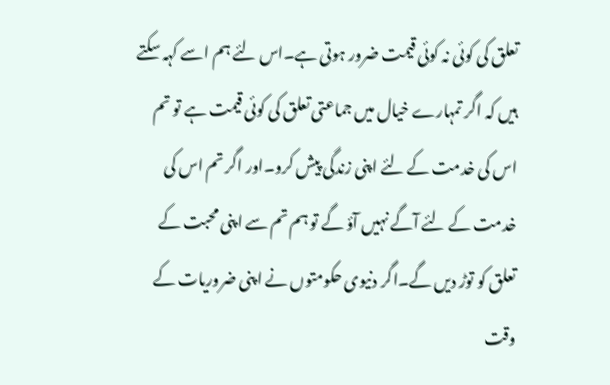تعلق کی کوئی نہ کوئی قیمت ضرور ہوتی ہے۔اس لئے ہم اسے کہہ سکتے ہیں کہ اگر تمہارے خیال میں جماعتی تعلق کی کوئی قیمت ہے تو تم اس کی خدمت کے لئے اپنی زندگی پیش کرو۔اور اگر تم اس کی خدمت کے لئے آگے نہیں آؤ گے تو ہم تم سے اپنی محبت کے تعلق کو توڑ دیں گے۔اگر دنیوی حکومتوں نے اپنی ضروریات کے وقت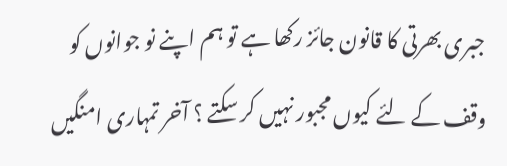جبری بھرتی کا قانون جائز رکھا ہے تو ہم اپنے نو جوانوں کو وقف کے لئے کیوں مجبور نہیں کر سکتے ؟ آخر تمہاری امنگیں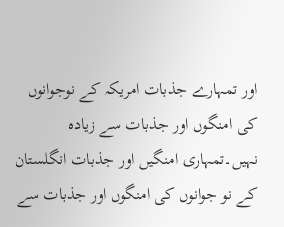اور تمہارے جذبات امریکہ کے نوجوانوں کی امنگوں اور جذبات سے زیادہ نہیں۔تمہاری امنگیں اور جذبات انگلستان کے نو جوانوں کی امنگوں اور جذبات سے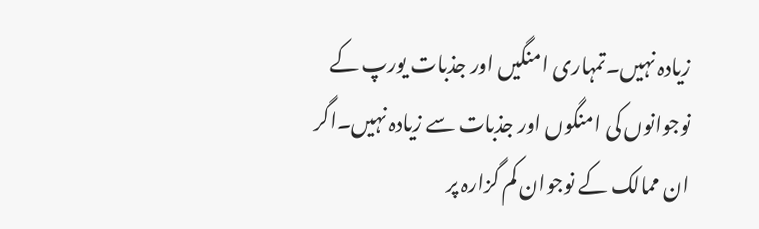زیادہ نہیں۔تمہاری امنگیں اور جذبات یورپ کے نوجوانوں کی امنگوں اور جذبات سے زیادہ نہیں۔اگر ان ممالک کے نوجوان کم گزارہ پر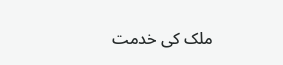ملک کی خدمت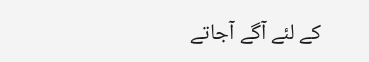کے لئے آگے آجاتے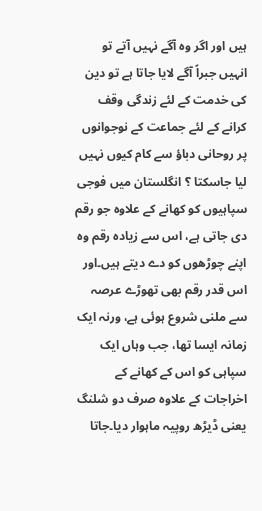ہیں اور اگر وہ آگے نہیں آتے تو انہیں جبراً آگے لایا جاتا ہے تو دین کی خدمت کے لئے زندگی وقف کرانے کے لئے جماعت کے نوجوانوں پر روحانی دباؤ سے کام کیوں نہیں لیا جاسکتا ؟ انگلستان میں فوجی سپاہیوں کو کھانے کے علاوہ جو رقم دی جاتی ہے، اس سے زیادہ رقم وہ اپنے چوڑھوں کو دے دیتے ہیں۔اور اس قدر رقم بھی تھوڑے عرصہ سے ملنی شروع ہوئی ہے، ورنہ ایک زمانہ ایسا تھا، جب وہاں ایک سپاہی کو اس کے کھانے کے اخراجات کے علاوہ صرف دو شلنگ یعنی ڈیڑھ روپیہ ماہوار دیا۔جاتا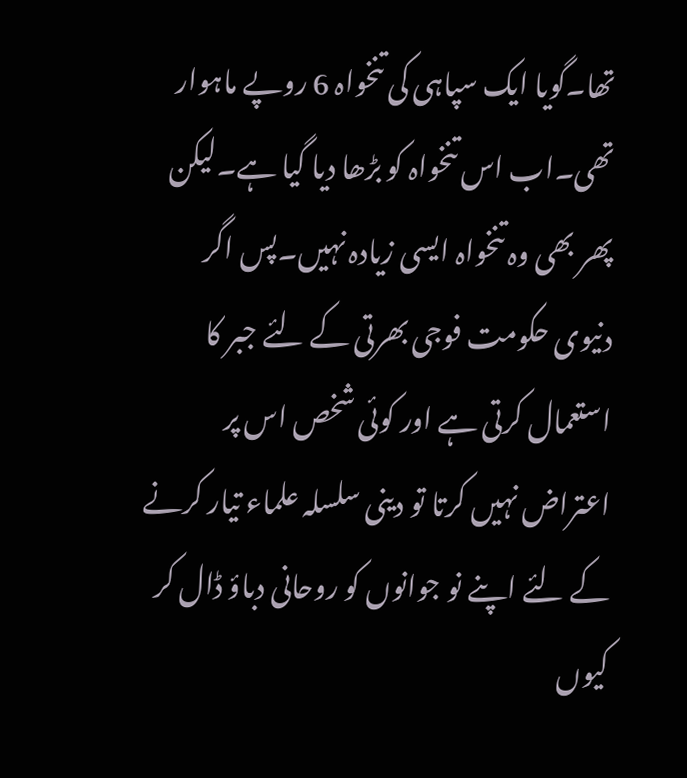تھا۔گویا ایک سپاہی کی تنخواہ 6 روپے ماہوار تھی۔اب اس تنخواہ کو بڑھا دیا گیا ہے۔لیکن پھر بھی وہ تنخواہ ایسی زیادہ نہیں۔پس اگر دنیوی حکومت فوجی بھرتی کے لئے جبر کا استعمال کرتی ہے اور کوئی شخص اس پر اعتراض نہیں کرتا تو دینی سلسلہ علماء تیار کرنے کے لئے اپنے نو جوانوں کو روحانی دباؤ ڈال کر کیوں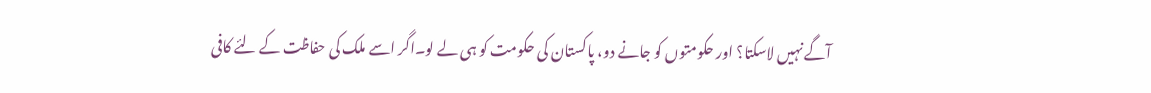آگے نہیں لاسکتا؟ اور حکومتوں کو جانے دو، پاکستان کی حکومت کو ہی لے لو۔اگر اسے ملک کی حفاظت کے لئے کافی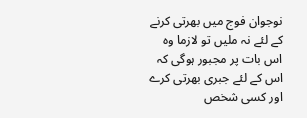نوجوان فوج میں بھرتی کرنے کے لئے نہ ملیں تو لازما وہ اس بات پر مجبور ہوگی کہ اس کے لئے جبری بھرتی کرے اور کسی شخص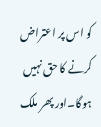کو اس پر اعتراض کرنے کا حق نہیں ہوگا۔اور پھر ملک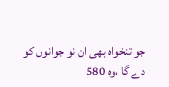جو تنخواہ بھی ان نو جوانوں کو دے گا ،وہ 580